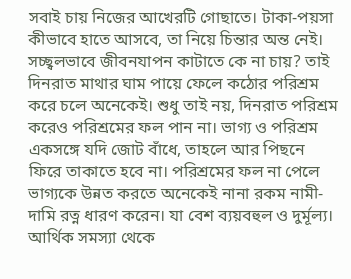সবাই চায় নিজের আখেরটি গোছাতে। টাকা-পয়সা কীভাবে হাতে আসবে, তা নিয়ে চিন্তার অন্ত নেই। সচ্ছ্বলভাবে জীবনযাপন কাটাতে কে না চায়? তাই দিনরাত মাথার ঘাম পায়ে ফেলে কঠোর পরিশ্রম করে চলে অনেকেই। শুধু তাই নয়, দিনরাত পরিশ্রম করেও পরিশ্রমের ফল পান না। ভাগ্য ও পরিশ্রম একসঙ্গে যদি জোট বাঁধে, তাহলে আর পিছনে ফিরে তাকাতে হবে না। পরিশ্রমের ফল না পেলে ভাগ্যকে উন্নত করতে অনেকেই নানা রকম নামী-দামি রত্ন ধারণ করেন। যা বেশ ব্যয়বহুল ও দুর্মূল্য। আর্থিক সমস্যা থেকে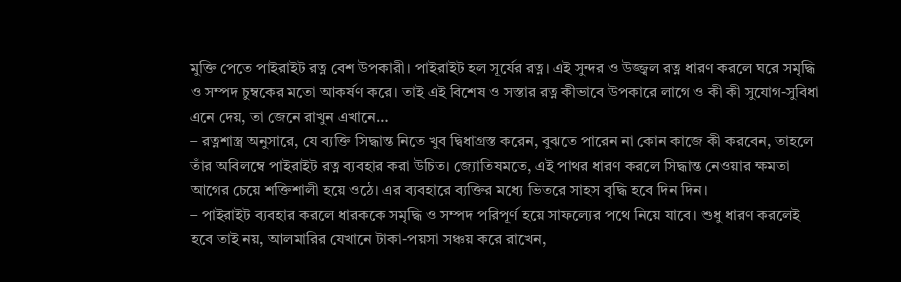মুক্তি পেতে পাইরাইট রত্ন বেশ উপকারী। পাইরাইট হল সূর্যের রত্ন। এই সুন্দর ও উজ্জ্বল রত্ন ধারণ করলে ঘরে সমৃদ্ধি ও সম্পদ চুম্বকের মতো আকর্ষণ করে। তাই এই বিশেষ ও সস্তার রত্ন কীভাবে উপকারে লাগে ও কী কী সুযোগ-সুবিধা এনে দেয়, তা জেনে রাখুন এখানে…
– রত্নশাস্ত্র অনুসারে, যে ব্যক্তি সিদ্ধান্ত নিতে খুব দ্বিধাগ্রস্ত করেন, বুঝতে পারেন না কোন কাজে কী করবেন, তাহলে তাঁর অবিলম্বে পাইরাইট রত্ন ব্যবহার করা উচিত। জ্যোতিষমতে, এই পাথর ধারণ করলে সিদ্ধান্ত নেওয়ার ক্ষমতা আগের চেয়ে শক্তিশালী হয়ে ওঠে। এর ব্যবহারে ব্যক্তির মধ্যে ভিতরে সাহস বৃদ্ধি হবে দিন দিন।
– পাইরাইট ব্যবহার করলে ধারককে সমৃদ্ধি ও সম্পদ পরিপূর্ণ হয়ে সাফল্যের পথে নিয়ে যাবে। শুধু ধারণ করলেই হবে তাই নয়, আলমারির যেখানে টাকা-পয়সা সঞ্চয় করে রাখেন,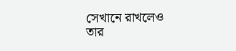সেখানে রাখলেও তার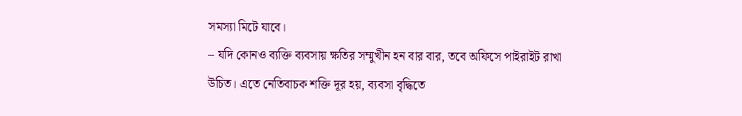সমস্যা মিটে যাবে।
– যদি কোনও ব্যক্তি ব্যবসায় ক্ষতির সম্মুখীন হন বার বার, তবে অফিসে পাইরাইট রাখা উচিত। এতে নেতিবাচক শক্তি দূর হয়, ব্যবসা বৃদ্ধিতে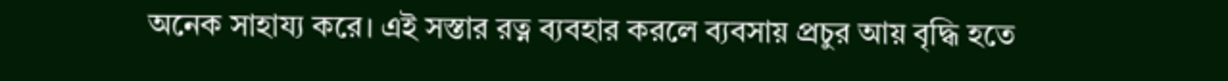অনেক সাহায্য করে। এই সস্তার রত্ন ব্যবহার করলে ব্যবসায় প্রচুর আয় বৃদ্ধি হতে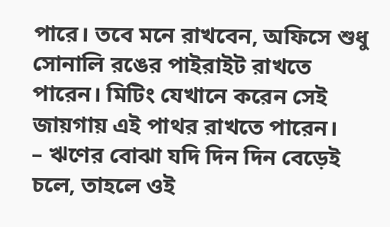পারে। তবে মনে রাখবেন, অফিসে শুধু সোনালি রঙের পাইরাইট রাখতে পারেন। মিটিং যেখানে করেন সেই জায়গায় এই পাথর রাখতে পারেন।
– ঋণের বোঝা যদি দিন দিন বেড়েই চলে, তাহলে ওই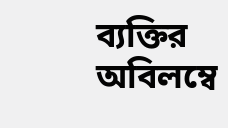ব্যক্তির অবিলম্বে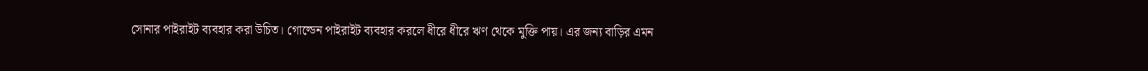সোনার পাইরাইট ব্যবহার করা উচিত। গোল্ডেন পাইরাইট ব্যবহার করলে ধীরে ধীরে ঋণ থেকে মুক্তি পায়। এর জন্য বাড়ির এমন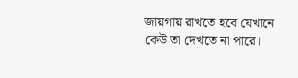জায়গায় রাখতে হবে যেখানে কেউ তা দেখতে না পারে।